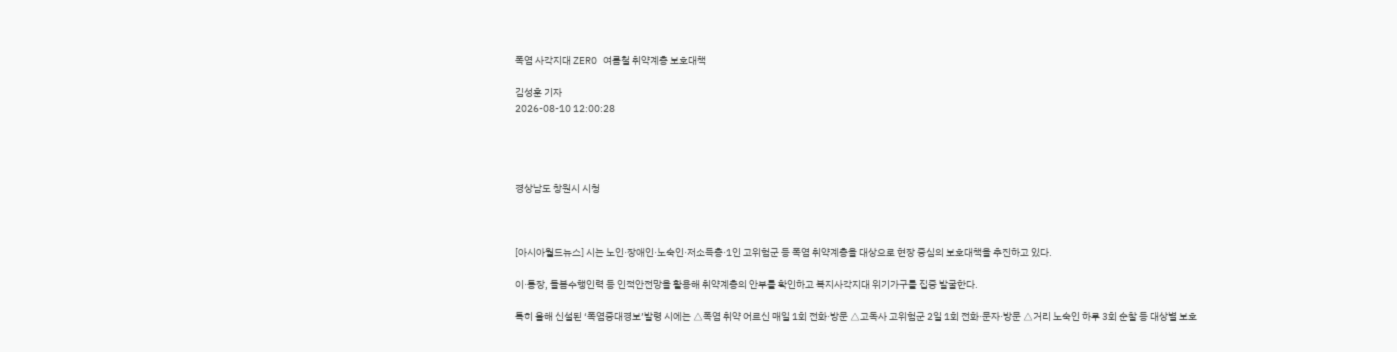폭염 사각지대 ZERO 여름철 취약계층 보호대책

김성훈 기자
2026-08-10 12:00:28




경상남도 창원시 시청



[아시아월드뉴스] 시는 노인·장애인·노숙인·저소득층·1인 고위험군 등 폭염 취약계층을 대상으로 현장 중심의 보호대책을 추진하고 있다.

이·통장, 돌봄수행인력 등 인적안전망을 활용해 취약계층의 안부를 확인하고 복지사각지대 위기가구를 집중 발굴한다.

특히 올해 신설된 ‘폭염중대경보’발령 시에는 △폭염 취약 어르신 매일 1회 전화·방문 △고독사 고위험군 2일 1회 전화·문자·방문 △거리 노숙인 하루 3회 순찰 등 대상별 보호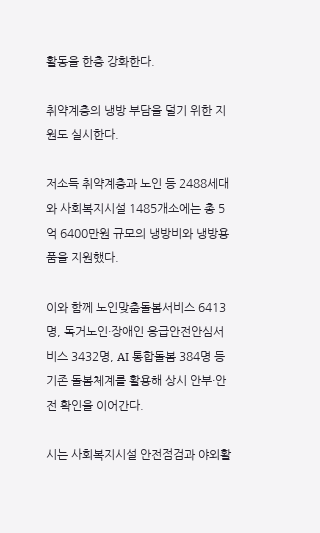활동을 한층 강화한다.

취약계층의 냉방 부담을 덜기 위한 지원도 실시한다.

저소득 취약계층과 노인 등 2488세대와 사회복지시설 1485개소에는 총 5억 6400만원 규모의 냉방비와 냉방용품을 지원했다.

이와 함께 노인맞춤돌봄서비스 6413명, 독거노인·장애인 응급안전안심서비스 3432명, AI 통합돌봄 384명 등 기존 돌봄체계를 활용해 상시 안부·안전 확인을 이어간다.

시는 사회복지시설 안전점검과 야외활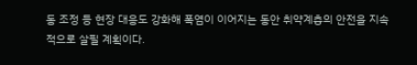동 조정 등 현장 대응도 강화해 폭염이 이어지는 동안 취약계층의 안전을 지속적으로 살필 계획이다.